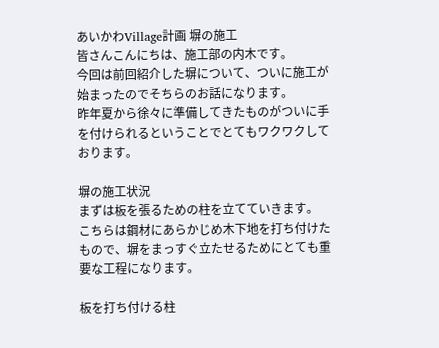あいかわVillage計画 塀の施工
皆さんこんにちは、施工部の内木です。
今回は前回紹介した塀について、ついに施工が始まったのでそちらのお話になります。
昨年夏から徐々に準備してきたものがついに手を付けられるということでとてもワクワクしております。

塀の施工状況
まずは板を張るための柱を立てていきます。
こちらは鋼材にあらかじめ木下地を打ち付けたもので、塀をまっすぐ立たせるためにとても重要な工程になります。

板を打ち付ける柱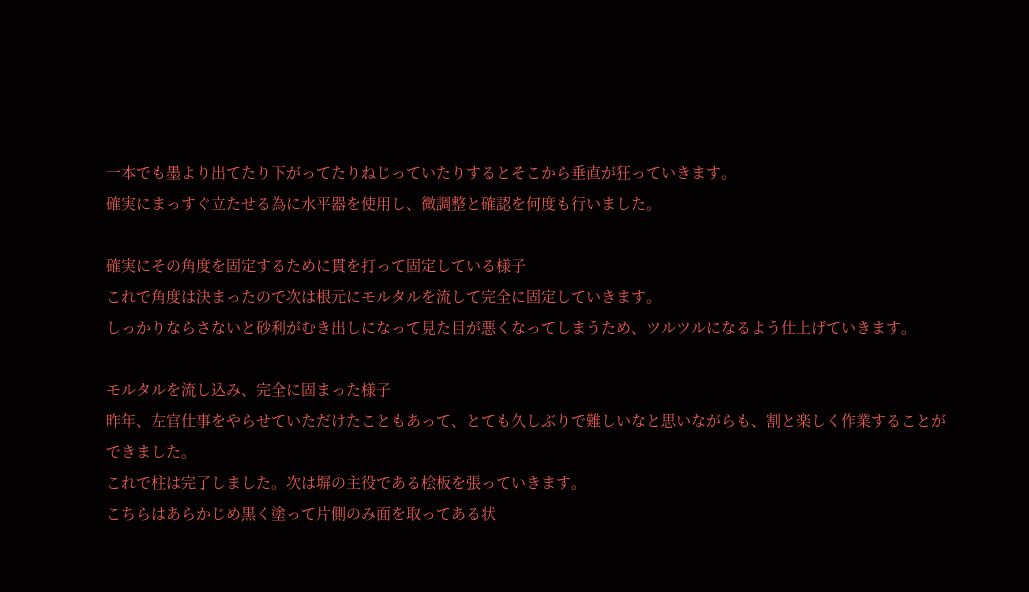一本でも墨より出てたり下がってたりねじっていたりするとそこから垂直が狂っていきます。
確実にまっすぐ立たせる為に水平器を使用し、微調整と確認を何度も行いました。

確実にその角度を固定するために貫を打って固定している様子
これで角度は決まったので次は根元にモルタルを流して完全に固定していきます。
しっかりならさないと砂利がむき出しになって見た目が悪くなってしまうため、ツルツルになるよう仕上げていきます。

モルタルを流し込み、完全に固まった様子
昨年、左官仕事をやらせていただけたこともあって、とても久しぶりで難しいなと思いながらも、割と楽しく作業することができました。
これで柱は完了しました。次は塀の主役である桧板を張っていきます。
こちらはあらかじめ黒く塗って片側のみ面を取ってある状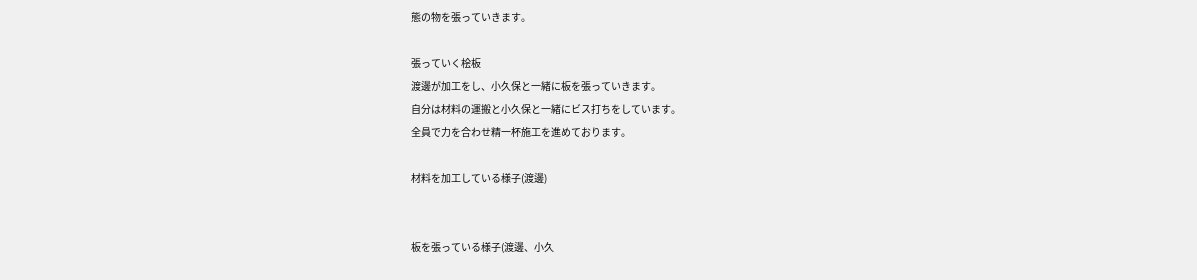態の物を張っていきます。

張っていく桧板
渡邊が加工をし、小久保と一緒に板を張っていきます。
自分は材料の運搬と小久保と一緒にビス打ちをしています。
全員で力を合わせ精一杯施工を進めております。

材料を加工している様子(渡邊)


板を張っている様子(渡邊、小久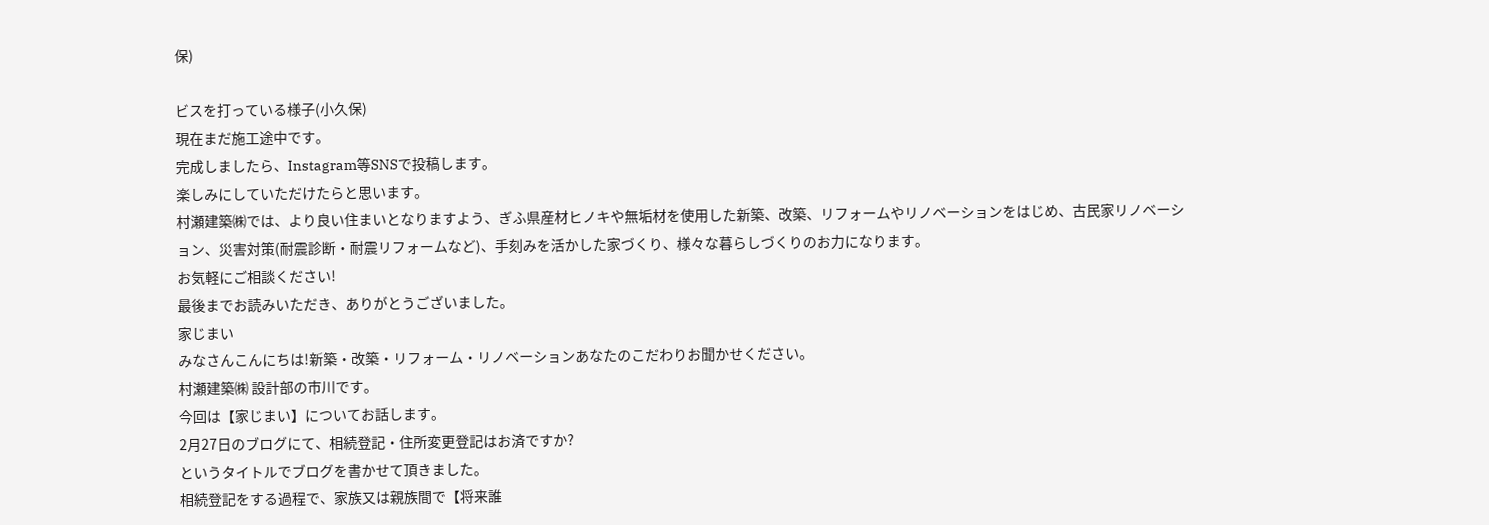保)

ビスを打っている様子(小久保)
現在まだ施工途中です。
完成しましたら、Instagram等SNSで投稿します。
楽しみにしていただけたらと思います。
村瀬建築㈱では、より良い住まいとなりますよう、ぎふ県産材ヒノキや無垢材を使用した新築、改築、リフォームやリノベーションをはじめ、古民家リノベーション、災害対策(耐震診断・耐震リフォームなど)、手刻みを活かした家づくり、様々な暮らしづくりのお力になります。
お気軽にご相談ください!
最後までお読みいただき、ありがとうございました。
家じまい
みなさんこんにちは!新築・改築・リフォーム・リノベーションあなたのこだわりお聞かせください。
村瀬建築㈱ 設計部の市川です。
今回は【家じまい】についてお話します。
2月27日のブログにて、相続登記・住所変更登記はお済ですか?
というタイトルでブログを書かせて頂きました。
相続登記をする過程で、家族又は親族間で【将来誰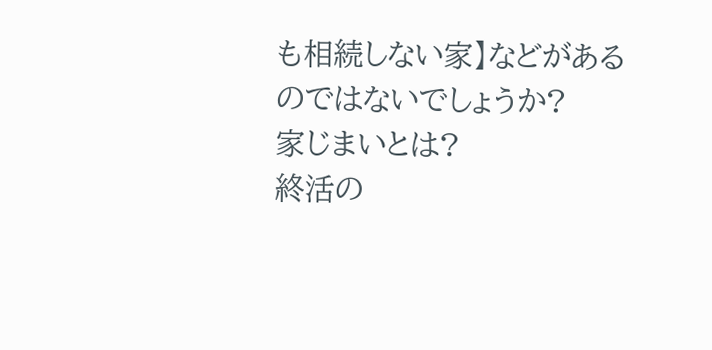も相続しない家】などがあるのではないでしょうか?
家じまいとは?
終活の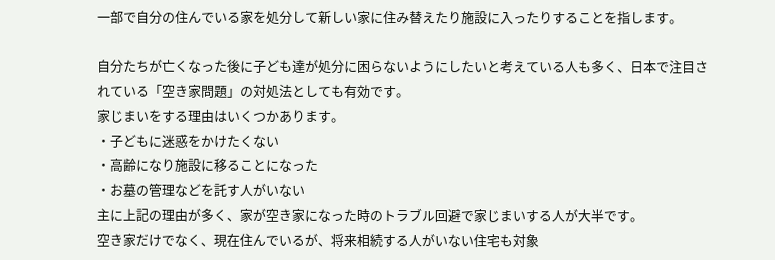一部で自分の住んでいる家を処分して新しい家に住み替えたり施設に入ったりすることを指します。

自分たちが亡くなった後に子ども達が処分に困らないようにしたいと考えている人も多く、日本で注目されている「空き家問題」の対処法としても有効です。
家じまいをする理由はいくつかあります。
・子どもに迷惑をかけたくない
・高齢になり施設に移ることになった
・お墓の管理などを託す人がいない
主に上記の理由が多く、家が空き家になった時のトラブル回避で家じまいする人が大半です。
空き家だけでなく、現在住んでいるが、将来相続する人がいない住宅も対象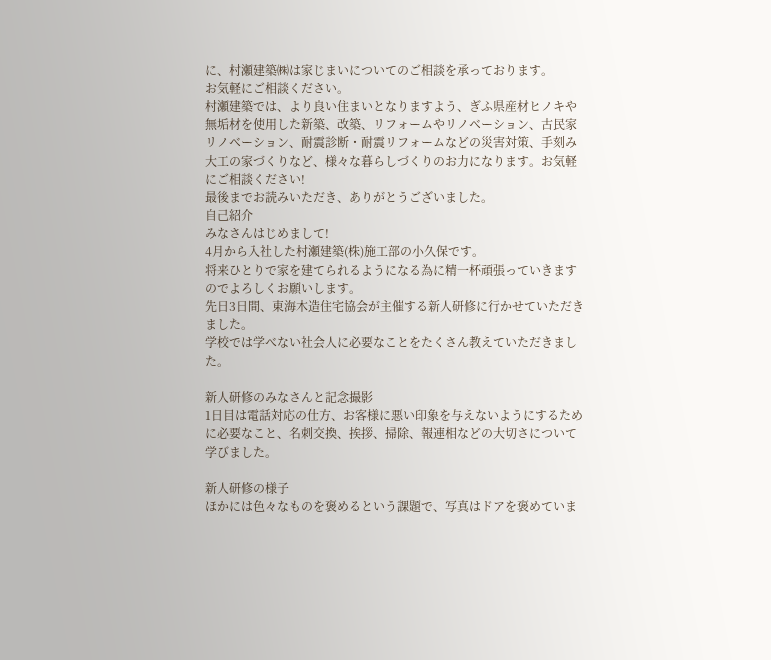に、村瀬建築㈱は家じまいについてのご相談を承っております。
お気軽にご相談ください。
村瀬建築では、より良い住まいとなりますよう、ぎふ県産材ヒノキや無垢材を使用した新築、改築、リフォームやリノベーション、古民家リノベーション、耐震診断・耐震リフォームなどの災害対策、手刻み大工の家づくりなど、様々な暮らしづくりのお力になります。お気軽にご相談ください!
最後までお読みいただき、ありがとうございました。
自己紹介
みなさんはじめまして!
4月から入社した村瀬建築(株)施工部の小久保です。
将来ひとりで家を建てられるようになる為に精一杯頑張っていきますのでよろしくお願いします。
先日3日間、東海木造住宅協会が主催する新人研修に行かせていただきました。
学校では学べない社会人に必要なことをたくさん教えていただきました。

新人研修のみなさんと記念撮影
1日目は電話対応の仕方、お客様に悪い印象を与えないようにするために必要なこと、名刺交換、挨拶、掃除、報連相などの大切さについて学びました。

新人研修の様子
ほかには色々なものを褒めるという課題で、写真はドアを褒めていま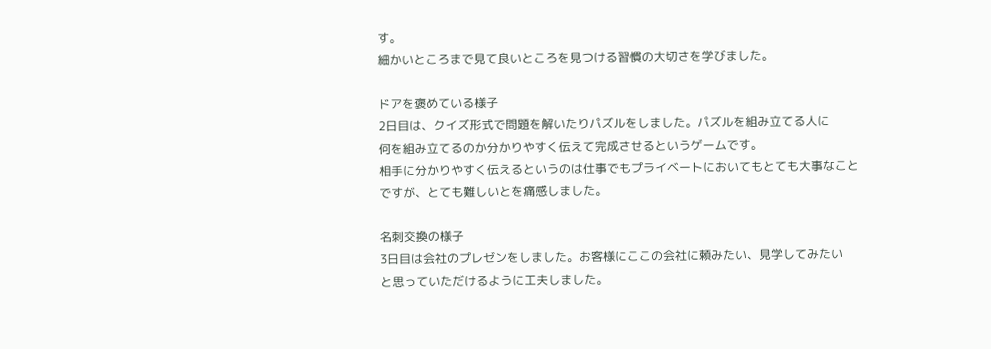す。
細かいところまで見て良いところを見つける習慣の大切さを学びました。

ドアを褒めている様子
2日目は、クイズ形式で問題を解いたりパズルをしました。パズルを組み立てる人に
何を組み立てるのか分かりやすく伝えて完成させるというゲームです。
相手に分かりやすく伝えるというのは仕事でもプライベートにおいてもとても大事なことですが、とても難しいとを痛感しました。

名刺交換の様子
3日目は会社のプレゼンをしました。お客様にここの会社に頼みたい、見学してみたい
と思っていただけるように工夫しました。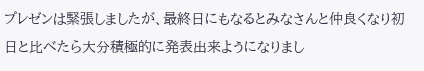プレゼンは緊張しましたが、最終日にもなるとみなさんと仲良くなり初日と比べたら大分積極的に発表出来ようになりまし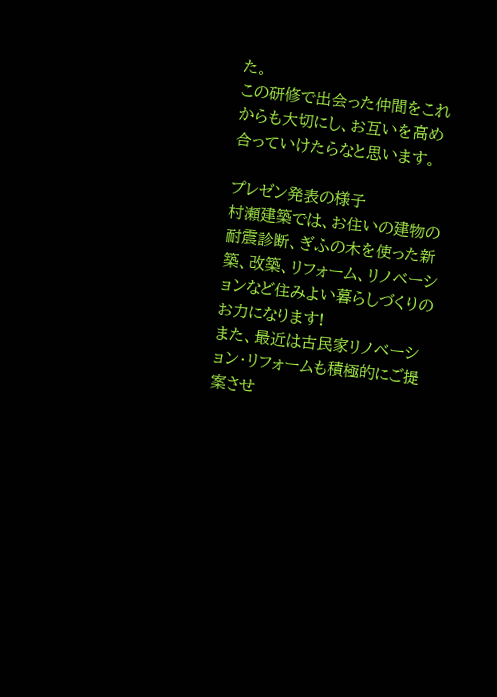た。
この研修で出会った仲間をこれからも大切にし、お互いを高め合っていけたらなと思います。

プレゼン発表の様子
村瀬建築では、お住いの建物の耐震診断、ぎふの木を使った新築、改築、リフォーム、リノベーションなど住みよい暮らしづくりのお力になります!
また、最近は古民家リノベーション・リフォームも積極的にご提案させ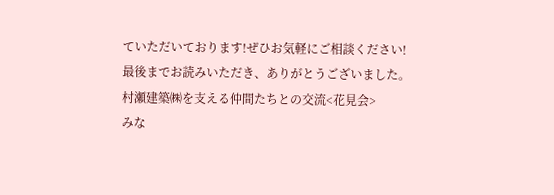ていただいております!ぜひお気軽にご相談ください!
最後までお読みいただき、ありがとうございました。
村瀬建築㈱を支える仲間たちとの交流<花見会>
みな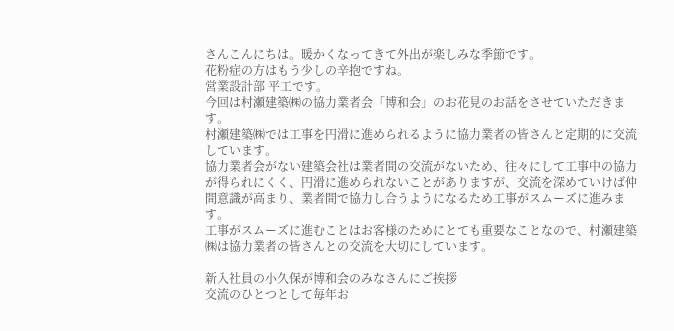さんこんにちは。暖かくなってきて外出が楽しみな季節です。
花粉症の方はもう少しの辛抱ですね。
営業設計部 平工です。
今回は村瀬建築㈱の協力業者会「博和会」のお花見のお話をさせていただきます。
村瀬建築㈱では工事を円滑に進められるように協力業者の皆さんと定期的に交流しています。
協力業者会がない建築会社は業者間の交流がないため、往々にして工事中の協力が得られにくく、円滑に進められないことがありますが、交流を深めていけば仲間意識が高まり、業者間で協力し合うようになるため工事がスムーズに進みます。
工事がスムーズに進むことはお客様のためにとても重要なことなので、村瀬建築㈱は協力業者の皆さんとの交流を大切にしています。

新入社員の小久保が博和会のみなさんにご挨拶
交流のひとつとして毎年お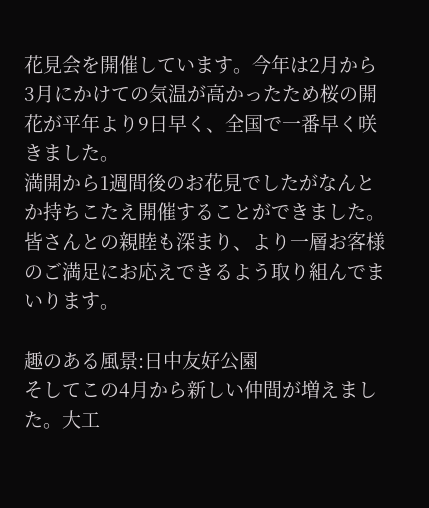花見会を開催しています。今年は2月から3月にかけての気温が高かったため桜の開花が平年より9日早く、全国で一番早く咲きました。
満開から1週間後のお花見でしたがなんとか持ちこたえ開催することができました。
皆さんとの親睦も深まり、より一層お客様のご満足にお応えできるよう取り組んでまいります。

趣のある風景:日中友好公園
そしてこの4月から新しい仲間が増えました。大工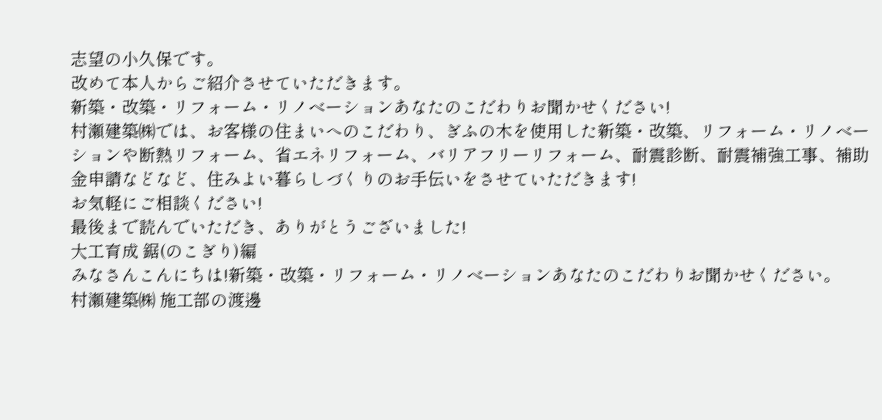志望の小久保です。
改めて本人からご紹介させていただきます。
新築・改築・リフォーム・リノベーションあなたのこだわりお聞かせください!
村瀬建築㈱では、お客様の住まいへのこだわり、ぎふの木を使用した新築・改築、リフォーム・リノベーションや断熱リフォーム、省エネリフォーム、バリアフリーリフォーム、耐震診断、耐震補強工事、補助金申請などなど、住みよい暮らしづくりのお手伝いをさせていただきます!
お気軽にご相談ください!
最後まで読んでいただき、ありがとうございました!
大工育成 鋸(のこぎり)編
みなさんこんにちは!新築・改築・リフォーム・リノベーションあなたのこだわりお聞かせください。
村瀬建築㈱ 施工部の渡邊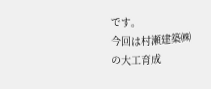です。
今回は村瀬建築㈱の大工育成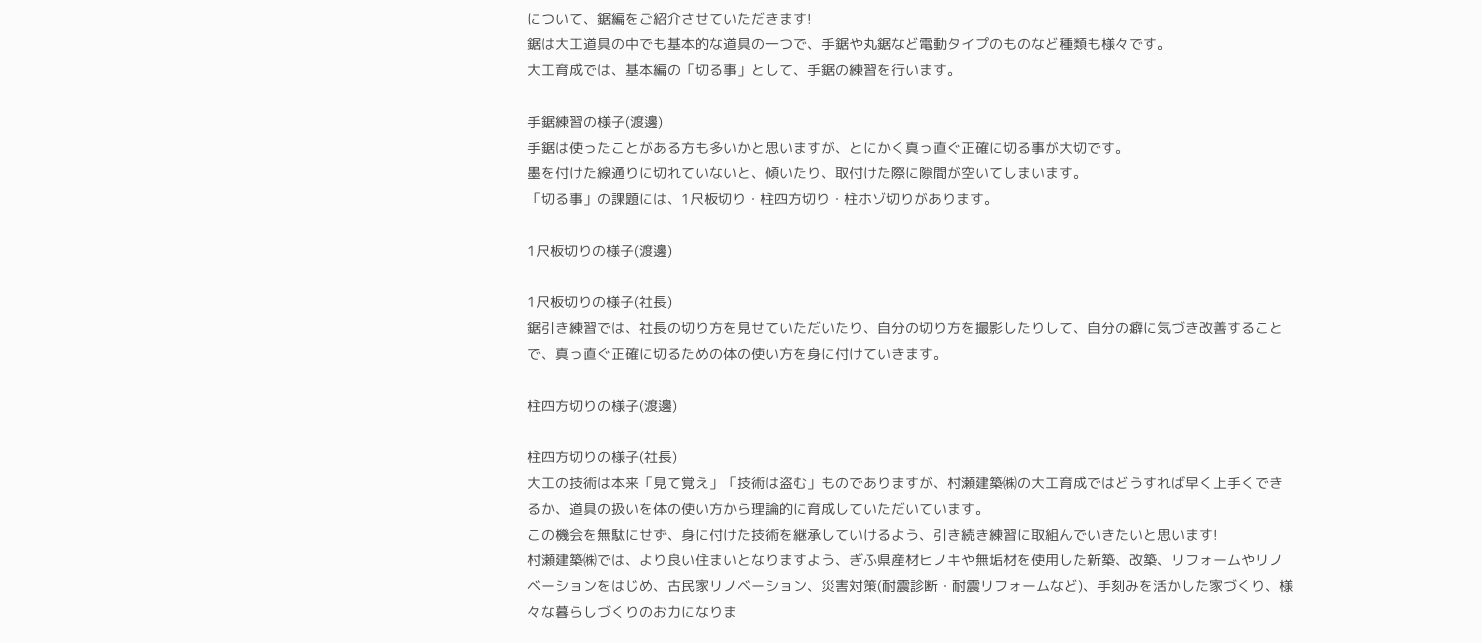について、鋸編をご紹介させていただきます!
鋸は大工道具の中でも基本的な道具の一つで、手鋸や丸鋸など電動タイプのものなど種類も様々です。
大工育成では、基本編の「切る事」として、手鋸の練習を行います。

手鋸練習の様子(渡邊)
手鋸は使ったことがある方も多いかと思いますが、とにかく真っ直ぐ正確に切る事が大切です。
墨を付けた線通りに切れていないと、傾いたり、取付けた際に隙間が空いてしまいます。
「切る事」の課題には、1尺板切り・柱四方切り・柱ホゾ切りがあります。

1尺板切りの様子(渡邊)

1尺板切りの様子(社長)
鋸引き練習では、社長の切り方を見せていただいたり、自分の切り方を撮影したりして、自分の癖に気づき改善することで、真っ直ぐ正確に切るための体の使い方を身に付けていきます。

柱四方切りの様子(渡邊)

柱四方切りの様子(社長)
大工の技術は本来「見て覚え」「技術は盗む」ものでありますが、村瀬建築㈱の大工育成ではどうすれば早く上手くできるか、道具の扱いを体の使い方から理論的に育成していただいています。
この機会を無駄にせず、身に付けた技術を継承していけるよう、引き続き練習に取組んでいきたいと思います!
村瀬建築㈱では、より良い住まいとなりますよう、ぎふ県産材ヒノキや無垢材を使用した新築、改築、リフォームやリノベーションをはじめ、古民家リノベーション、災害対策(耐震診断・耐震リフォームなど)、手刻みを活かした家づくり、様々な暮らしづくりのお力になりま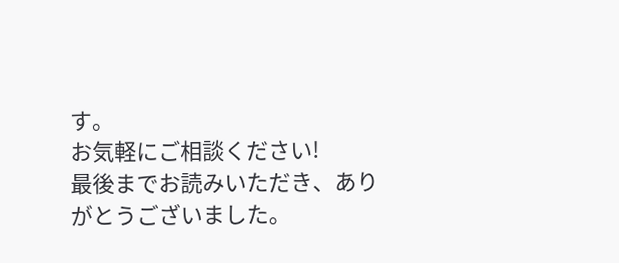す。
お気軽にご相談ください!
最後までお読みいただき、ありがとうございました。